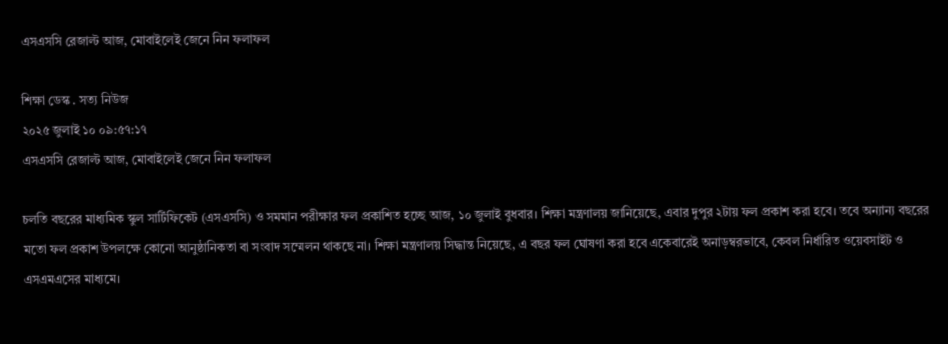এসএসসি রেজাল্ট আজ, মোবাইলেই জেনে নিন ফলাফল

শিক্ষা ডেস্ক . সত্য নিউজ
২০২৫ জুলাই ১০ ০৯:৫৭:১৭
এসএসসি রেজাল্ট আজ, মোবাইলেই জেনে নিন ফলাফল

চলতি বছরের মাধ্যমিক স্কুল সার্টিফিকেট (এসএসসি) ও সমমান পরীক্ষার ফল প্রকাশিত হচ্ছে আজ, ১০ জুলাই বুধবার। শিক্ষা মন্ত্রণালয় জানিয়েছে, এবার দুপুর ২টায় ফল প্রকাশ করা হবে। তবে অন্যান্য বছরের মতো ফল প্রকাশ উপলক্ষে কোনো আনুষ্ঠানিকতা বা সংবাদ সম্মেলন থাকছে না। শিক্ষা মন্ত্রণালয় সিদ্ধান্ত নিয়েছে, এ বছর ফল ঘোষণা করা হবে একেবারেই অনাড়ম্বরভাবে, কেবল নির্ধারিত ওয়েবসাইট ও এসএমএসের মাধ্যমে।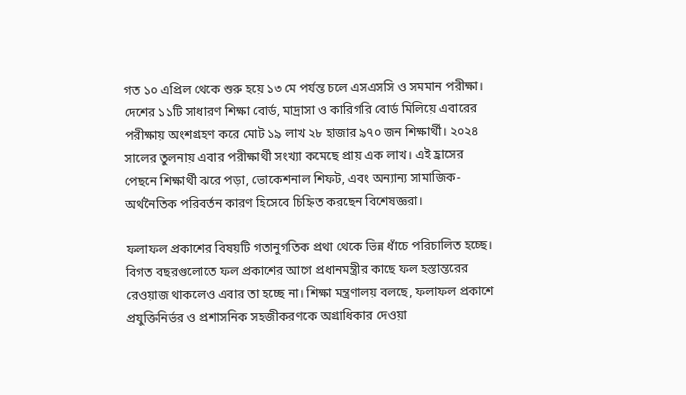গত ১০ এপ্রিল থেকে শুরু হয়ে ১৩ মে পর্যন্ত চলে এসএসসি ও সমমান পরীক্ষা। দেশের ১১টি সাধারণ শিক্ষা বোর্ড, মাদ্রাসা ও কারিগরি বোর্ড মিলিয়ে এবারের পরীক্ষায় অংশগ্রহণ করে মোট ১৯ লাখ ২৮ হাজার ৯৭০ জন শিক্ষার্থী। ২০২৪ সালের তুলনায় এবার পরীক্ষার্থী সংখ্যা কমেছে প্রায় এক লাখ। এই হ্রাসের পেছনে শিক্ষার্থী ঝরে পড়া, ভোকেশনাল শিফট, এবং অন্যান্য সামাজিক-অর্থনৈতিক পরিবর্তন কারণ হিসেবে চিহ্নিত করছেন বিশেষজ্ঞরা।

ফলাফল প্রকাশের বিষয়টি গতানুগতিক প্রথা থেকে ভিন্ন ধাঁচে পরিচালিত হচ্ছে। বিগত বছরগুলোতে ফল প্রকাশের আগে প্রধানমন্ত্রীর কাছে ফল হস্তান্তরের রেওয়াজ থাকলেও এবার তা হচ্ছে না। শিক্ষা মন্ত্রণালয় বলছে, ফলাফল প্রকাশে প্রযুক্তিনির্ভর ও প্রশাসনিক সহজীকরণকে অগ্রাধিকার দেওয়া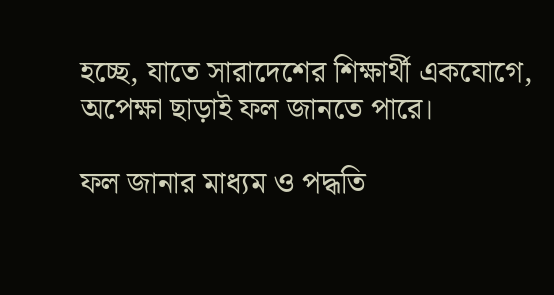হচ্ছে, যাতে সারাদেশের শিক্ষার্থী একযোগে, অপেক্ষা ছাড়াই ফল জানতে পারে।

ফল জানার মাধ্যম ও পদ্ধতি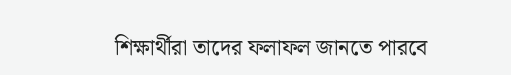শিক্ষার্থীরা তাদের ফলাফল জানতে পারবে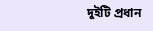দুইটি প্রধান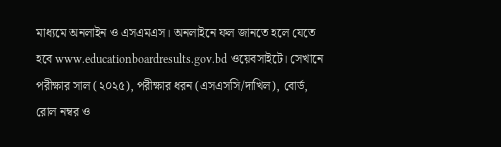মাধ্যমে অনলাইন ও এসএমএস। অনলাইনে ফল জানতে হলে যেতে হবে www.educationboardresults.gov.bd ওয়েবসাইটে। সেখানে পরীক্ষার সাল (২০২৫), পরীক্ষার ধরন (এসএসসি/দাখিল), বোর্ড, রোল নম্বর ও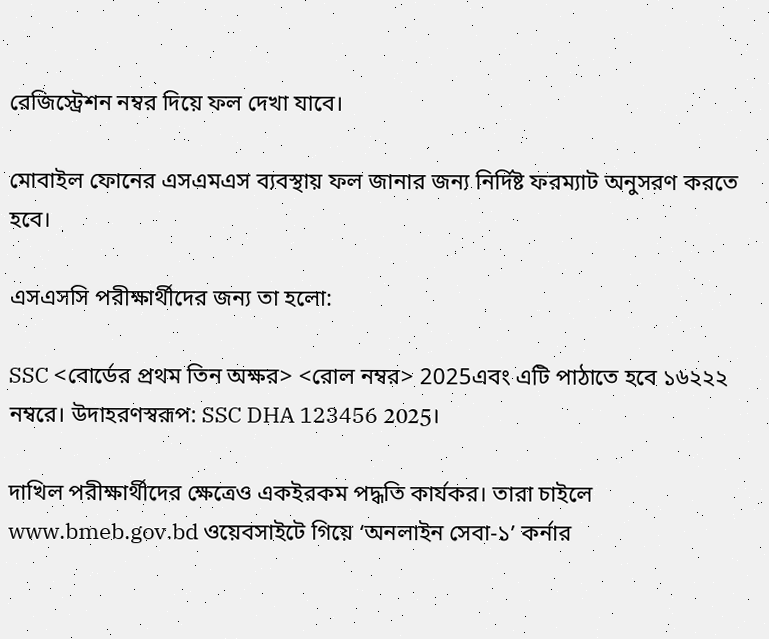রেজিস্ট্রেশন নম্বর দিয়ে ফল দেখা যাবে।

মোবাইল ফোনের এসএমএস ব্যবস্থায় ফল জানার জন্য নির্দিষ্ট ফরম্যাট অনুসরণ করতে হবে।

এসএসসি পরীক্ষার্থীদের জন্য তা হলো:

SSC <বোর্ডের প্রথম তিন অক্ষর> <রোল নম্বর> 2025এবং এটি পাঠাতে হবে ১৬২২২ নম্বরে। উদাহরণস্বরূপ: SSC DHA 123456 2025।

দাখিল পরীক্ষার্থীদের ক্ষেত্রেও একইরকম পদ্ধতি কার্যকর। তারা চাইলে www.bmeb.gov.bd ওয়েবসাইটে গিয়ে ‘অনলাইন সেবা-১’ কর্নার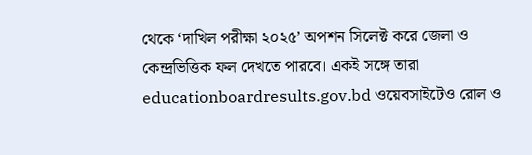থেকে ‘দাখিল পরীক্ষা ২০২৫’ অপশন সিলেক্ট করে জেলা ও কেন্দ্রভিত্তিক ফল দেখতে পারবে। একই সঙ্গে তারা educationboardresults.gov.bd ওয়েবসাইটেও রোল ও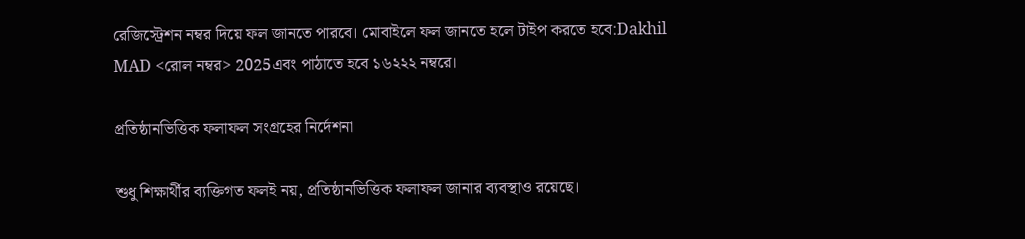রেজিস্ট্রেশন নম্বর দিয়ে ফল জানতে পারবে। মোবাইলে ফল জানতে হলে টাইপ করতে হবে:Dakhil MAD <রোল নম্বর> 2025এবং পাঠাতে হবে ১৬২২২ নম্বরে।

প্রতিষ্ঠানভিত্তিক ফলাফল সংগ্রহের নির্দেশনা

শুধু শিক্ষার্থীর ব্যক্তিগত ফলই নয়, প্রতিষ্ঠানভিত্তিক ফলাফল জানার ব্যবস্থাও রয়েছে।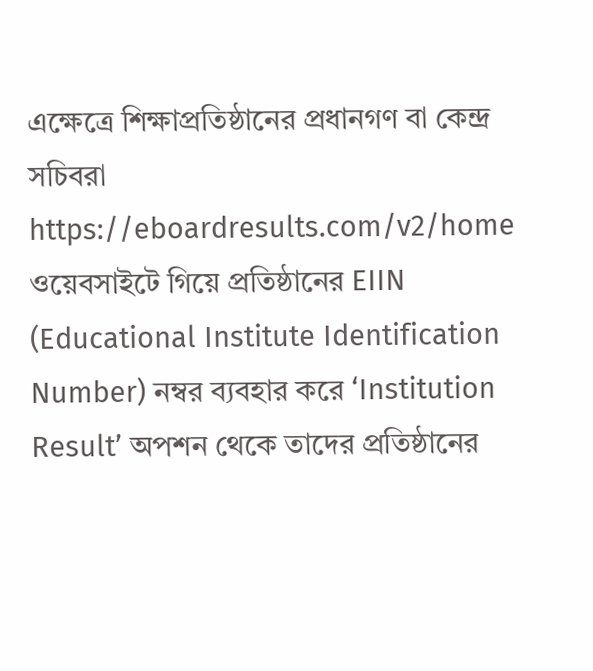এক্ষেত্রে শিক্ষাপ্রতিষ্ঠানের প্রধানগণ বা কেন্দ্র সচিবরা https://eboardresults.com/v2/home ওয়েবসাইটে গিয়ে প্রতিষ্ঠানের EIIN (Educational Institute Identification Number) নম্বর ব্যবহার করে ‘Institution Result’ অপশন থেকে তাদের প্রতিষ্ঠানের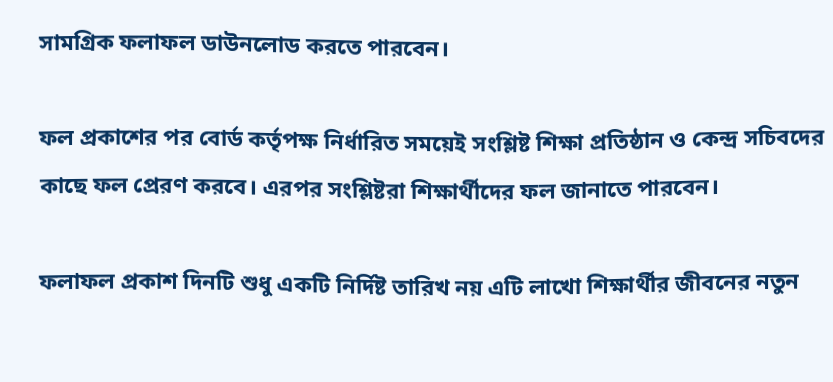সামগ্রিক ফলাফল ডাউনলোড করতে পারবেন।

ফল প্রকাশের পর বোর্ড কর্তৃপক্ষ নির্ধারিত সময়েই সংশ্লিষ্ট শিক্ষা প্রতিষ্ঠান ও কেন্দ্র সচিবদের কাছে ফল প্রেরণ করবে। এরপর সংশ্লিষ্টরা শিক্ষার্থীদের ফল জানাতে পারবেন।

ফলাফল প্রকাশ দিনটি শুধু একটি নির্দিষ্ট তারিখ নয় এটি লাখো শিক্ষার্থীর জীবনের নতুন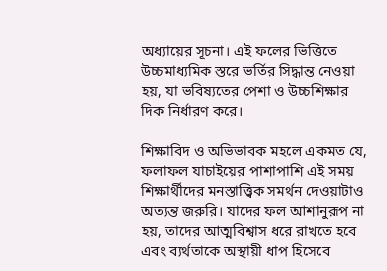অধ্যায়ের সূচনা। এই ফলের ভিত্তিতে উচ্চমাধ্যমিক স্তরে ভর্তির সিদ্ধান্ত নেওয়া হয়, যা ভবিষ্যতের পেশা ও উচ্চশিক্ষার দিক নির্ধারণ করে।

শিক্ষাবিদ ও অভিভাবক মহলে একমত যে, ফলাফল যাচাইয়ের পাশাপাশি এই সময় শিক্ষার্থীদের মনস্তাত্ত্বিক সমর্থন দেওয়াটাও অত্যন্ত জরুরি। যাদের ফল আশানুরূপ না হয়, তাদের আত্মবিশ্বাস ধরে রাখতে হবে এবং ব্যর্থতাকে অস্থায়ী ধাপ হিসেবে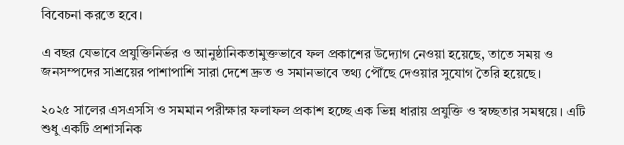বিবেচনা করতে হবে।

এ বছর যেভাবে প্রযুক্তিনির্ভর ও আনুষ্ঠানিকতামুক্তভাবে ফল প্রকাশের উদ্যোগ নেওয়া হয়েছে, তাতে সময় ও জনসম্পদের সাশ্রয়ের পাশাপাশি সারা দেশে দ্রুত ও সমানভাবে তথ্য পৌঁছে দেওয়ার সুযোগ তৈরি হয়েছে।

২০২৫ সালের এসএসসি ও সমমান পরীক্ষার ফলাফল প্রকাশ হচ্ছে এক ভিন্ন ধারায় প্রযুক্তি ও স্বচ্ছতার সমন্বয়ে। এটি শুধু একটি প্রশাসনিক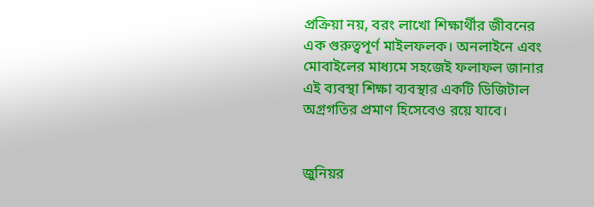প্রক্রিয়া নয়, বরং লাখো শিক্ষার্থীর জীবনের এক গুরুত্বপূর্ণ মাইলফলক। অনলাইনে এবং মোবাইলের মাধ্যমে সহজেই ফলাফল জানার এই ব্যবস্থা শিক্ষা ব্যবস্থার একটি ডিজিটাল অগ্রগতির প্রমাণ হিসেবেও রয়ে যাবে।


জুনিয়র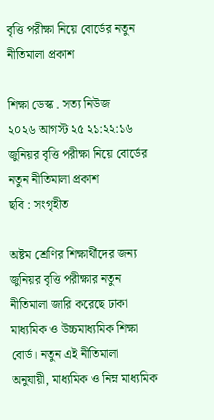বৃত্তি পরীক্ষা নিয়ে বোর্ডের নতুন নীতিমালা প্রকাশ

শিক্ষা ডেস্ক . সত্য নিউজ
২০২৬ আগস্ট ২৫ ২১:২২:১৬
জুনিয়র বৃত্তি পরীক্ষা নিয়ে বোর্ডের নতুন নীতিমালা প্রকাশ
ছবি : সংগৃহীত

অষ্টম শ্রেণির শিক্ষার্থীদের জন্য জুনিয়র বৃত্তি পরীক্ষার নতুন নীতিমালা জারি করেছে ঢাকা মাধ্যমিক ও উচ্চমাধ্যমিক শিক্ষা বোর্ড। নতুন এই নীতিমালা অনুযায়ী, মাধ্যমিক ও নিম্ন মাধ্যমিক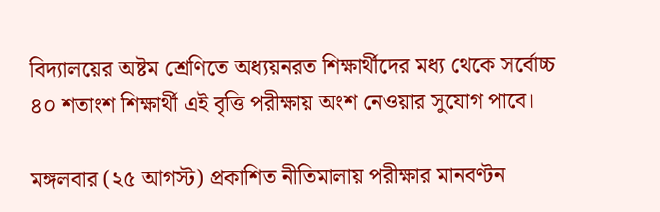বিদ্যালয়ের অষ্টম শ্রেণিতে অধ্যয়নরত শিক্ষার্থীদের মধ্য থেকে সর্বোচ্চ ৪০ শতাংশ শিক্ষার্থী এই বৃত্তি পরীক্ষায় অংশ নেওয়ার সুযোগ পাবে।

মঙ্গলবার (২৫ আগস্ট) প্রকাশিত নীতিমালায় পরীক্ষার মানবণ্টন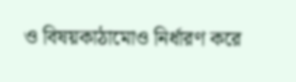ও বিষয়কাঠামোও নির্ধারণ করে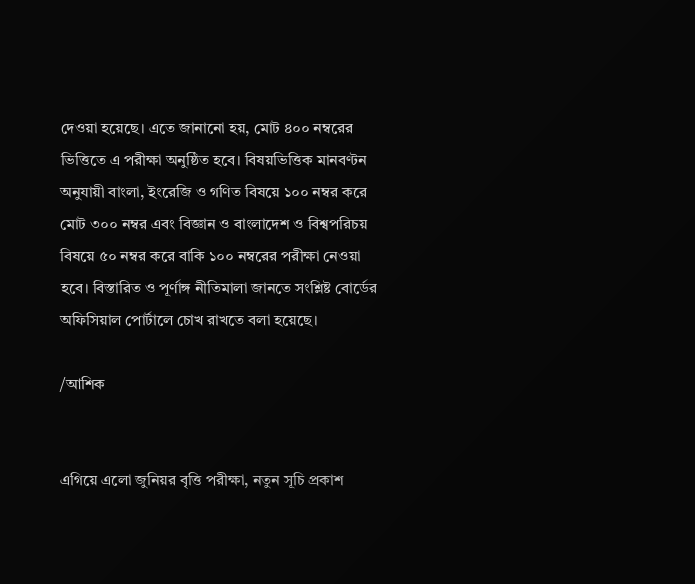দেওয়া হয়েছে। এতে জানানো হয়, মোট ৪০০ নম্বরের ভিত্তিতে এ পরীক্ষা অনুষ্ঠিত হবে। বিষয়ভিত্তিক মানবণ্টন অনুযায়ী বাংলা, ইংরেজি ও গণিত বিষয়ে ১০০ নম্বর করে মোট ৩০০ নম্বর এবং বিজ্ঞান ও বাংলাদেশ ও বিশ্বপরিচয় বিষয়ে ৫০ নম্বর করে বাকি ১০০ নম্বরের পরীক্ষা নেওয়া হবে। বিস্তারিত ও পূর্ণাঙ্গ নীতিমালা জানতে সংশ্লিষ্ট বোর্ডের অফিসিয়াল পোর্টালে চোখ রাখতে বলা হয়েছে।

/আশিক


এগিয়ে এলো জুনিয়র বৃত্তি পরীক্ষা, নতুন সূচি প্রকাশ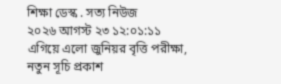শিক্ষা ডেস্ক . সত্য নিউজ
২০২৬ আগস্ট ২৩ ১২:০১:১১
এগিয়ে এলো জুনিয়র বৃত্তি পরীক্ষা, নতুন সূচি প্রকাশ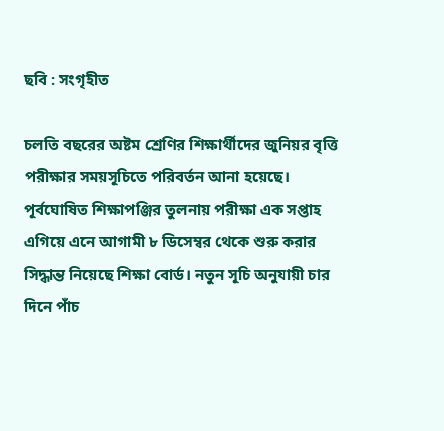ছবি : সংগৃহীত

চলতি বছরের অষ্টম শ্রেণির শিক্ষার্থীদের জুনিয়র বৃত্তি পরীক্ষার সময়সূচিতে পরিবর্তন আনা হয়েছে। পূর্বঘোষিত শিক্ষাপঞ্জির তুলনায় পরীক্ষা এক সপ্তাহ এগিয়ে এনে আগামী ৮ ডিসেম্বর থেকে শুরু করার সিদ্ধান্ত নিয়েছে শিক্ষা বোর্ড। নতুন সূচি অনুযায়ী চার দিনে পাঁচ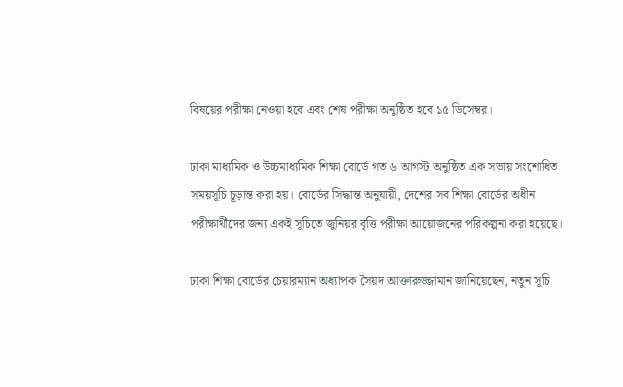বিষয়ের পরীক্ষা নেওয়া হবে এবং শেষ পরীক্ষা অনুষ্ঠিত হবে ১৫ ডিসেম্বর।

ঢাকা মাধ্যমিক ও উচ্চমাধ্যমিক শিক্ষা বোর্ডে গত ৬ আগস্ট অনুষ্ঠিত এক সভায় সংশোধিত সময়সূচি চূড়ান্ত করা হয়। বোর্ডের সিদ্ধান্ত অনুযায়ী, দেশের সব শিক্ষা বোর্ডের অধীন পরীক্ষার্থীদের জন্য একই সূচিতে জুনিয়র বৃত্তি পরীক্ষা আয়োজনের পরিকল্পনা করা হয়েছে।

ঢাকা শিক্ষা বোর্ডের চেয়ারম্যান অধ্যাপক সৈয়দ আক্তারুজ্জামান জানিয়েছেন, নতুন সূচি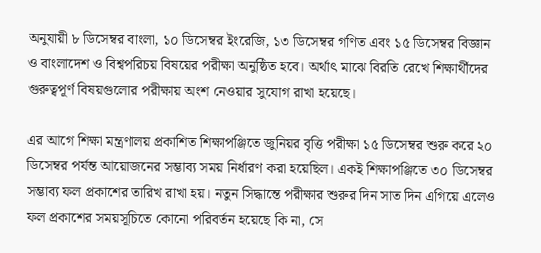অনুযায়ী ৮ ডিসেম্বর বাংলা, ১০ ডিসেম্বর ইংরেজি, ১৩ ডিসেম্বর গণিত এবং ১৫ ডিসেম্বর বিজ্ঞান ও বাংলাদেশ ও বিশ্বপরিচয় বিষয়ের পরীক্ষা অনুষ্ঠিত হবে। অর্থাৎ মাঝে বিরতি রেখে শিক্ষার্থীদের গুরুত্বপূর্ণ বিষয়গুলোর পরীক্ষায় অংশ নেওয়ার সুযোগ রাখা হয়েছে।

এর আগে শিক্ষা মন্ত্রণালয় প্রকাশিত শিক্ষাপঞ্জিতে জুনিয়র বৃত্তি পরীক্ষা ১৫ ডিসেম্বর শুরু করে ২০ ডিসেম্বর পর্যন্ত আয়োজনের সম্ভাব্য সময় নির্ধারণ করা হয়েছিল। একই শিক্ষাপঞ্জিতে ৩০ ডিসেম্বর সম্ভাব্য ফল প্রকাশের তারিখ রাখা হয়। নতুন সিদ্ধান্তে পরীক্ষার শুরুর দিন সাত দিন এগিয়ে এলেও ফল প্রকাশের সময়সূচিতে কোনো পরিবর্তন হয়েছে কি না, সে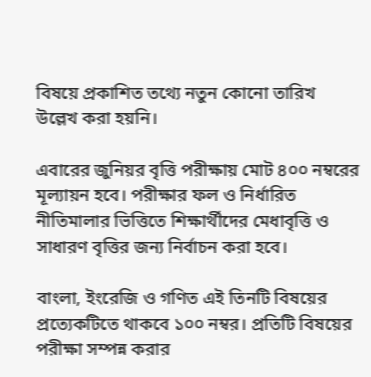বিষয়ে প্রকাশিত তথ্যে নতুন কোনো তারিখ উল্লেখ করা হয়নি।

এবারের জুনিয়র বৃত্তি পরীক্ষায় মোট ৪০০ নম্বরের মূল্যায়ন হবে। পরীক্ষার ফল ও নির্ধারিত নীতিমালার ভিত্তিতে শিক্ষার্থীদের মেধাবৃত্তি ও সাধারণ বৃত্তির জন্য নির্বাচন করা হবে।

বাংলা, ইংরেজি ও গণিত এই তিনটি বিষয়ের প্রত্যেকটিতে থাকবে ১০০ নম্বর। প্রতিটি বিষয়ের পরীক্ষা সম্পন্ন করার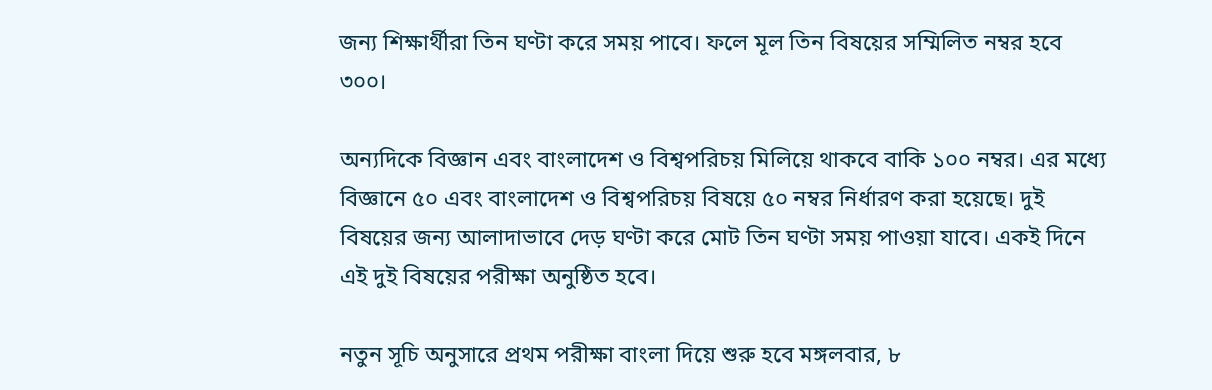জন্য শিক্ষার্থীরা তিন ঘণ্টা করে সময় পাবে। ফলে মূল তিন বিষয়ের সম্মিলিত নম্বর হবে ৩০০।

অন্যদিকে বিজ্ঞান এবং বাংলাদেশ ও বিশ্বপরিচয় মিলিয়ে থাকবে বাকি ১০০ নম্বর। এর মধ্যে বিজ্ঞানে ৫০ এবং বাংলাদেশ ও বিশ্বপরিচয় বিষয়ে ৫০ নম্বর নির্ধারণ করা হয়েছে। দুই বিষয়ের জন্য আলাদাভাবে দেড় ঘণ্টা করে মোট তিন ঘণ্টা সময় পাওয়া যাবে। একই দিনে এই দুই বিষয়ের পরীক্ষা অনুষ্ঠিত হবে।

নতুন সূচি অনুসারে প্রথম পরীক্ষা বাংলা দিয়ে শুরু হবে মঙ্গলবার, ৮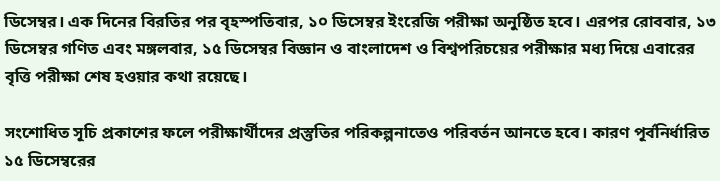ডিসেম্বর। এক দিনের বিরতির পর বৃহস্পতিবার, ১০ ডিসেম্বর ইংরেজি পরীক্ষা অনুষ্ঠিত হবে। এরপর রোববার, ১৩ ডিসেম্বর গণিত এবং মঙ্গলবার, ১৫ ডিসেম্বর বিজ্ঞান ও বাংলাদেশ ও বিশ্বপরিচয়ের পরীক্ষার মধ্য দিয়ে এবারের বৃত্তি পরীক্ষা শেষ হওয়ার কথা রয়েছে।

সংশোধিত সূচি প্রকাশের ফলে পরীক্ষার্থীদের প্রস্তুতির পরিকল্পনাতেও পরিবর্তন আনতে হবে। কারণ পূর্বনির্ধারিত ১৫ ডিসেম্বরের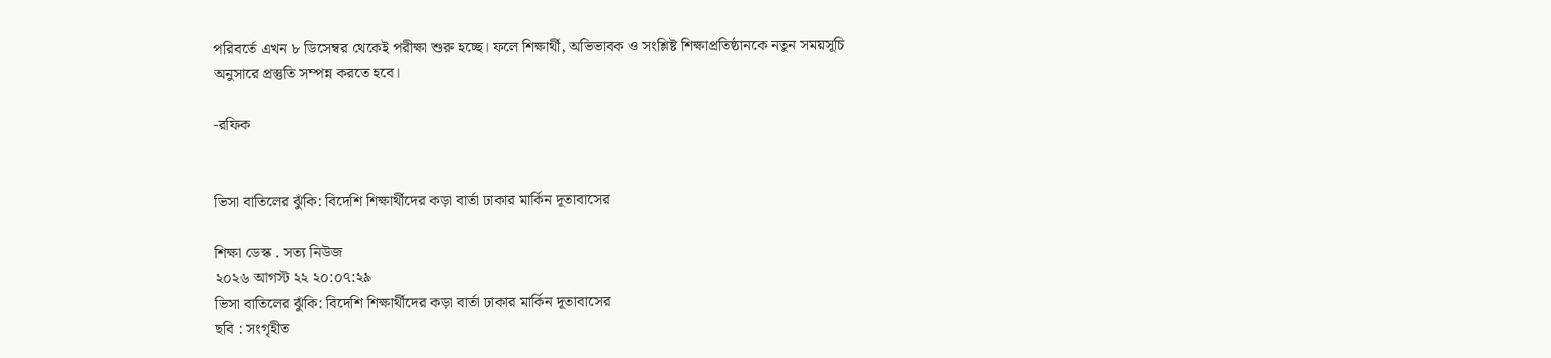পরিবর্তে এখন ৮ ডিসেম্বর থেকেই পরীক্ষা শুরু হচ্ছে। ফলে শিক্ষার্থী, অভিভাবক ও সংশ্লিষ্ট শিক্ষাপ্রতিষ্ঠানকে নতুন সময়সূচি অনুসারে প্রস্তুতি সম্পন্ন করতে হবে।

-রফিক


ভিসা বাতিলের ঝুঁকি: বিদেশি শিক্ষার্থীদের কড়া বার্তা ঢাকার মার্কিন দূতাবাসের

শিক্ষা ডেস্ক . সত্য নিউজ
২০২৬ আগস্ট ২২ ২০:০৭:২৯
ভিসা বাতিলের ঝুঁকি: বিদেশি শিক্ষার্থীদের কড়া বার্তা ঢাকার মার্কিন দূতাবাসের
ছবি : সংগৃহীত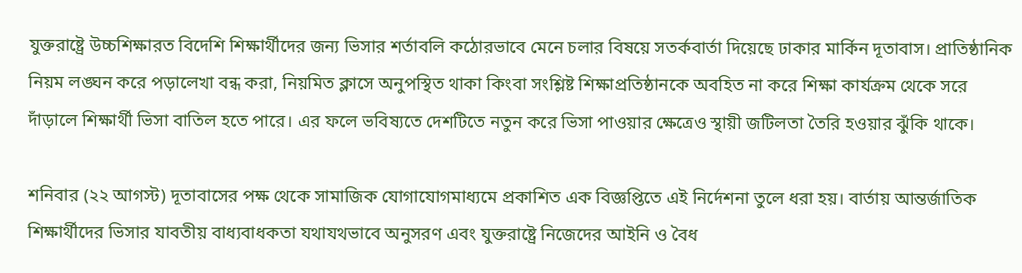যুক্তরাষ্ট্রে উচ্চশিক্ষারত বিদেশি শিক্ষার্থীদের জন্য ভিসার শর্তাবলি কঠোরভাবে মেনে চলার বিষয়ে সতর্কবার্তা দিয়েছে ঢাকার মার্কিন দূতাবাস। প্রাতিষ্ঠানিক নিয়ম লঙ্ঘন করে পড়ালেখা বন্ধ করা, নিয়মিত ক্লাসে অনুপস্থিত থাকা কিংবা সংশ্লিষ্ট শিক্ষাপ্রতিষ্ঠানকে অবহিত না করে শিক্ষা কার্যক্রম থেকে সরে দাঁড়ালে শিক্ষার্থী ভিসা বাতিল হতে পারে। এর ফলে ভবিষ্যতে দেশটিতে নতুন করে ভিসা পাওয়ার ক্ষেত্রেও স্থায়ী জটিলতা তৈরি হওয়ার ঝুঁকি থাকে।

শনিবার (২২ আগস্ট) দূতাবাসের পক্ষ থেকে সামাজিক যোগাযোগমাধ্যমে প্রকাশিত এক বিজ্ঞপ্তিতে এই নির্দেশনা তুলে ধরা হয়। বার্তায় আন্তর্জাতিক শিক্ষার্থীদের ভিসার যাবতীয় বাধ্যবাধকতা যথাযথভাবে অনুসরণ এবং যুক্তরাষ্ট্রে নিজেদের আইনি ও বৈধ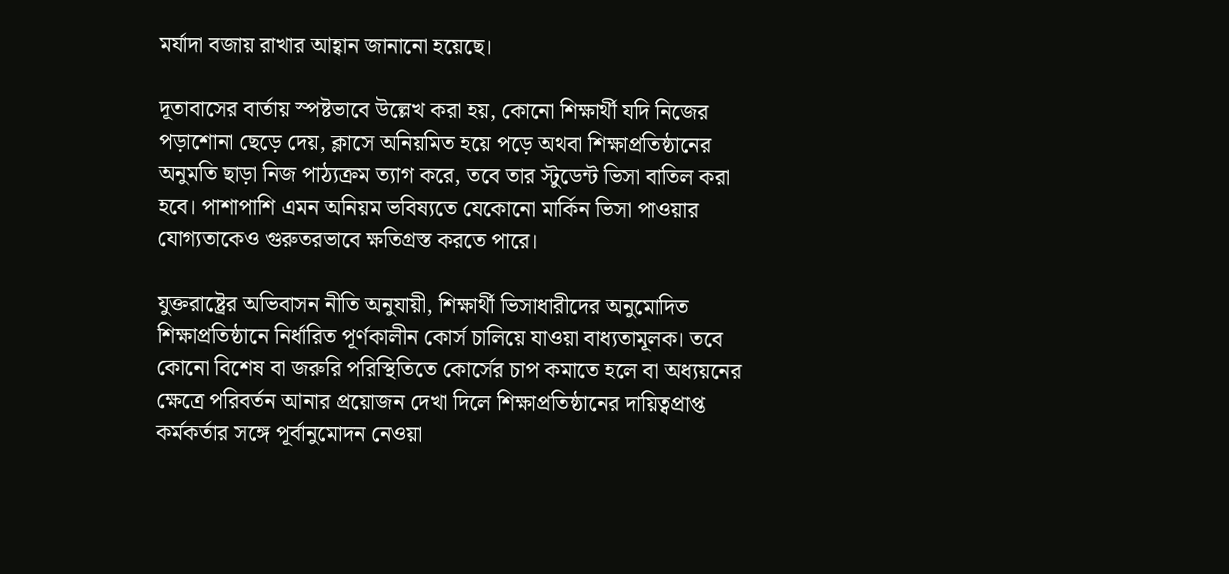মর্যাদা বজায় রাখার আহ্বান জানানো হয়েছে।

দূতাবাসের বার্তায় স্পষ্টভাবে উল্লেখ করা হয়, কোনো শিক্ষার্থী যদি নিজের পড়াশোনা ছেড়ে দেয়, ক্লাসে অনিয়মিত হয়ে পড়ে অথবা শিক্ষাপ্রতিষ্ঠানের অনুমতি ছাড়া নিজ পাঠ্যক্রম ত্যাগ করে, তবে তার স্টুডেন্ট ভিসা বাতিল করা হবে। পাশাপাশি এমন অনিয়ম ভবিষ্যতে যেকোনো মার্কিন ভিসা পাওয়ার যোগ্যতাকেও গুরুতরভাবে ক্ষতিগ্রস্ত করতে পারে।

যুক্তরাষ্ট্রের অভিবাসন নীতি অনুযায়ী, শিক্ষার্থী ভিসাধারীদের অনুমোদিত শিক্ষাপ্রতিষ্ঠানে নির্ধারিত পূর্ণকালীন কোর্স চালিয়ে যাওয়া বাধ্যতামূলক। তবে কোনো বিশেষ বা জরুরি পরিস্থিতিতে কোর্সের চাপ কমাতে হলে বা অধ্যয়নের ক্ষেত্রে পরিবর্তন আনার প্রয়োজন দেখা দিলে শিক্ষাপ্রতিষ্ঠানের দায়িত্বপ্রাপ্ত কর্মকর্তার সঙ্গে পূর্বানুমোদন নেওয়া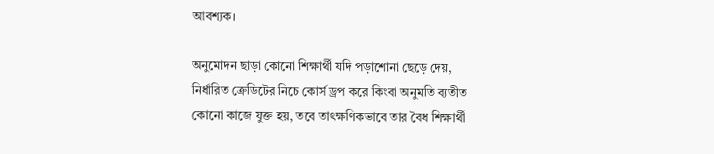আবশ্যক।

অনুমোদন ছাড়া কোনো শিক্ষার্থী যদি পড়াশোনা ছেড়ে দেয়, নির্ধারিত ক্রেডিটের নিচে কোর্স ড্রপ করে কিংবা অনুমতি ব্যতীত কোনো কাজে যুক্ত হয়, তবে তাৎক্ষণিকভাবে তার বৈধ শিক্ষার্থী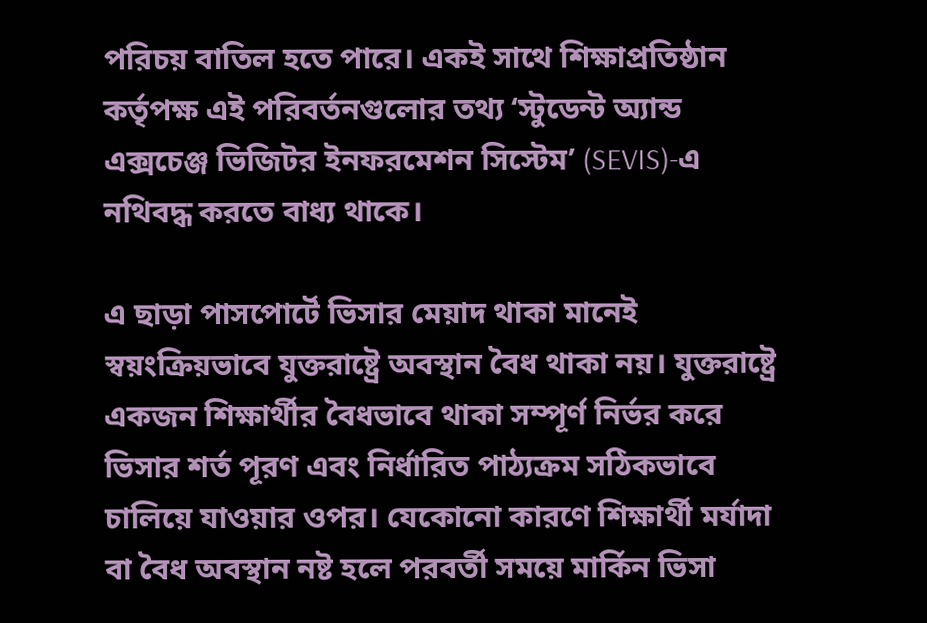পরিচয় বাতিল হতে পারে। একই সাথে শিক্ষাপ্রতিষ্ঠান কর্তৃপক্ষ এই পরিবর্তনগুলোর তথ্য ‘স্টুডেন্ট অ্যান্ড এক্সচেঞ্জ ভিজিটর ইনফরমেশন সিস্টেম’ (SEVIS)-এ নথিবদ্ধ করতে বাধ্য থাকে।

এ ছাড়া পাসপোর্টে ভিসার মেয়াদ থাকা মানেই স্বয়ংক্রিয়ভাবে যুক্তরাষ্ট্রে অবস্থান বৈধ থাকা নয়। যুক্তরাষ্ট্রে একজন শিক্ষার্থীর বৈধভাবে থাকা সম্পূর্ণ নির্ভর করে ভিসার শর্ত পূরণ এবং নির্ধারিত পাঠ্যক্রম সঠিকভাবে চালিয়ে যাওয়ার ওপর। যেকোনো কারণে শিক্ষার্থী মর্যাদা বা বৈধ অবস্থান নষ্ট হলে পরবর্তী সময়ে মার্কিন ভিসা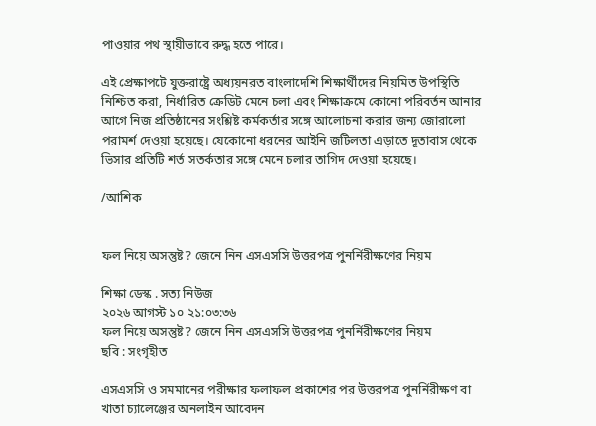পাওয়ার পথ স্থায়ীভাবে রুদ্ধ হতে পারে।

এই প্রেক্ষাপটে যুক্তরাষ্ট্রে অধ্যয়নরত বাংলাদেশি শিক্ষার্থীদের নিয়মিত উপস্থিতি নিশ্চিত করা, নির্ধারিত ক্রেডিট মেনে চলা এবং শিক্ষাক্রমে কোনো পরিবর্তন আনার আগে নিজ প্রতিষ্ঠানের সংশ্লিষ্ট কর্মকর্তার সঙ্গে আলোচনা করার জন্য জোরালো পরামর্শ দেওয়া হয়েছে। যেকোনো ধরনের আইনি জটিলতা এড়াতে দূতাবাস থেকে ভিসার প্রতিটি শর্ত সতর্কতার সঙ্গে মেনে চলার তাগিদ দেওয়া হয়েছে।

/আশিক


ফল নিয়ে অসন্তুষ্ট? জেনে নিন এসএসসি উত্তরপত্র পুনর্নিরীক্ষণের নিয়ম

শিক্ষা ডেস্ক . সত্য নিউজ
২০২৬ আগস্ট ১০ ২১:০৩:৩৬
ফল নিয়ে অসন্তুষ্ট? জেনে নিন এসএসসি উত্তরপত্র পুনর্নিরীক্ষণের নিয়ম
ছবি : সংগৃহীত

এসএসসি ও সমমানের পরীক্ষার ফলাফল প্রকাশের পর উত্তরপত্র পুনর্নিরীক্ষণ বা খাতা চ্যালেঞ্জের অনলাইন আবেদন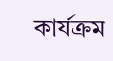কার্যক্রম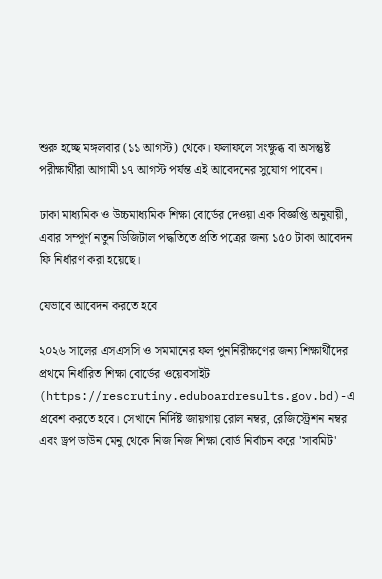শুরু হচ্ছে মঙ্গলবার (১১ আগস্ট) থেকে। ফলাফলে সংক্ষুব্ধ বা অসন্তুষ্ট পরীক্ষার্থীরা আগামী ১৭ আগস্ট পর্যন্ত এই আবেদনের সুযোগ পাবেন।

ঢাকা মাধ্যমিক ও উচ্চমাধ্যমিক শিক্ষা বোর্ডের দেওয়া এক বিজ্ঞপ্তি অনুযায়ী, এবার সম্পূর্ণ নতুন ডিজিটাল পদ্ধতিতে প্রতি পত্রের জন্য ১৫০ টাকা আবেদন ফি নির্ধারণ করা হয়েছে।

যেভাবে আবেদন করতে হবে

২০২৬ সালের এসএসসি ও সমমানের ফল পুনর্নিরীক্ষণের জন্য শিক্ষার্থীদের প্রথমে নির্ধারিত শিক্ষা বোর্ডের ওয়েবসাইট (https://rescrutiny.eduboardresults.gov.bd)-এ প্রবেশ করতে হবে। সেখানে নির্দিষ্ট জায়গায় রোল নম্বর, রেজিস্ট্রেশন নম্বর এবং ড্রপ ডাউন মেনু থেকে নিজ নিজ শিক্ষা বোর্ড নির্বাচন করে 'সাবমিট'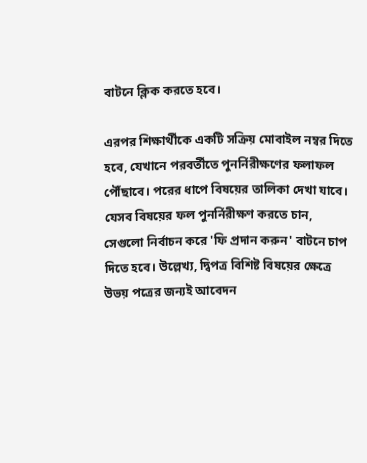বাটনে ক্লিক করতে হবে।

এরপর শিক্ষার্থীকে একটি সক্রিয় মোবাইল নম্বর দিতে হবে, যেখানে পরবর্তীতে পুনর্নিরীক্ষণের ফলাফল পৌঁছাবে। পরের ধাপে বিষয়ের তালিকা দেখা যাবে। যেসব বিষয়ের ফল পুনর্নিরীক্ষণ করতে চান, সেগুলো নির্বাচন করে 'ফি প্রদান করুন' বাটনে চাপ দিতে হবে। উল্লেখ্য, দ্বিপত্র বিশিষ্ট বিষয়ের ক্ষেত্রে উভয় পত্রের জন্যই আবেদন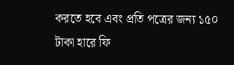করতে হবে এবং প্রতি পত্রের জন্য ১৫০ টাকা হারে ফি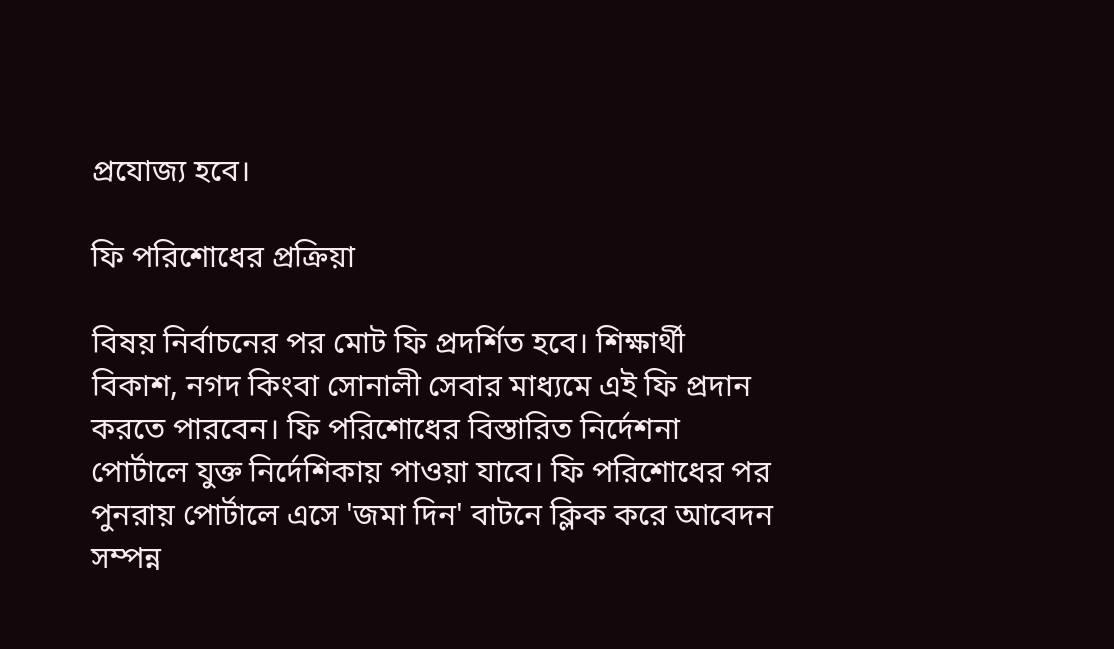প্রযোজ্য হবে।

ফি পরিশোধের প্রক্রিয়া

বিষয় নির্বাচনের পর মোট ফি প্রদর্শিত হবে। শিক্ষার্থী বিকাশ, নগদ কিংবা সোনালী সেবার মাধ্যমে এই ফি প্রদান করতে পারবেন। ফি পরিশোধের বিস্তারিত নির্দেশনা পোর্টালে যুক্ত নির্দেশিকায় পাওয়া যাবে। ফি পরিশোধের পর পুনরায় পোর্টালে এসে 'জমা দিন' বাটনে ক্লিক করে আবেদন সম্পন্ন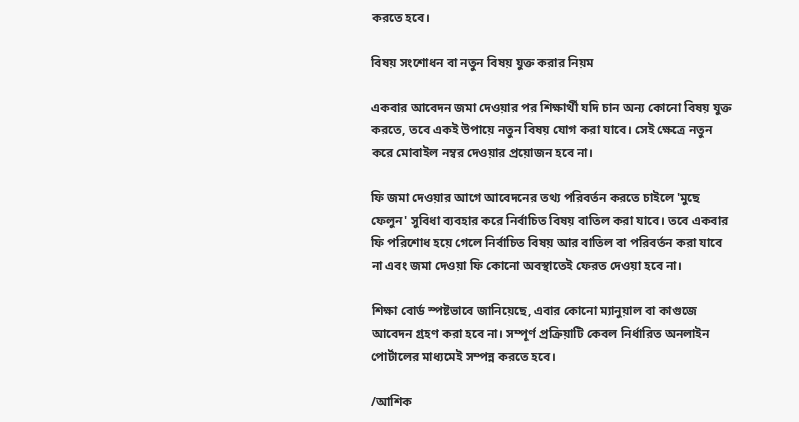করতে হবে।

বিষয় সংশোধন বা নতুন বিষয় যুক্ত করার নিয়ম

একবার আবেদন জমা দেওয়ার পর শিক্ষার্থী যদি চান অন্য কোনো বিষয় যুক্ত করতে, তবে একই উপায়ে নতুন বিষয় যোগ করা যাবে। সেই ক্ষেত্রে নতুন করে মোবাইল নম্বর দেওয়ার প্রয়োজন হবে না।

ফি জমা দেওয়ার আগে আবেদনের তথ্য পরিবর্তন করতে চাইলে 'মুছে ফেলুন' সুবিধা ব্যবহার করে নির্বাচিত বিষয় বাতিল করা যাবে। তবে একবার ফি পরিশোধ হয়ে গেলে নির্বাচিত বিষয় আর বাতিল বা পরিবর্তন করা যাবে না এবং জমা দেওয়া ফি কোনো অবস্থাতেই ফেরত দেওয়া হবে না।

শিক্ষা বোর্ড স্পষ্টভাবে জানিয়েছে, এবার কোনো ম্যানুয়াল বা কাগুজে আবেদন গ্রহণ করা হবে না। সম্পূর্ণ প্রক্রিয়াটি কেবল নির্ধারিত অনলাইন পোর্টালের মাধ্যমেই সম্পন্ন করতে হবে।

/আশিক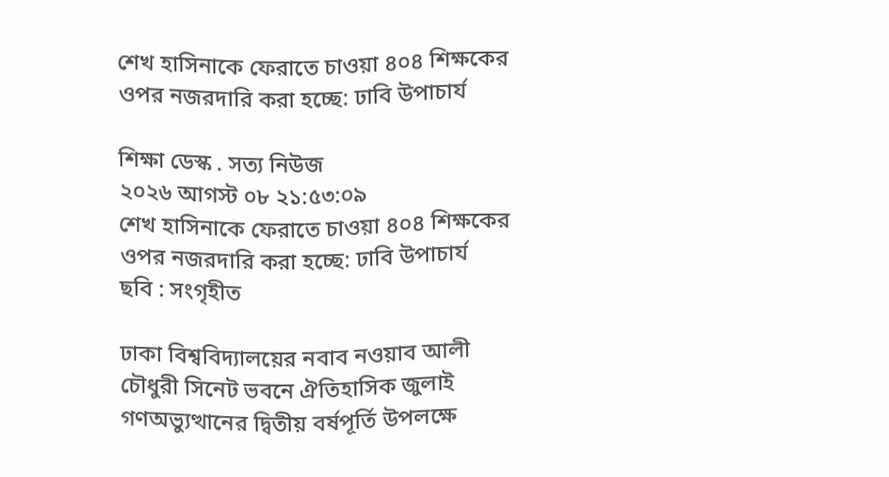শেখ হাসিনাকে ফেরাতে চাওয়া ৪০৪ শিক্ষকের ওপর নজরদারি করা হচ্ছে: ঢাবি উপাচার্য

শিক্ষা ডেস্ক . সত্য নিউজ
২০২৬ আগস্ট ০৮ ২১:৫৩:০৯
শেখ হাসিনাকে ফেরাতে চাওয়া ৪০৪ শিক্ষকের ওপর নজরদারি করা হচ্ছে: ঢাবি উপাচার্য
ছবি : সংগৃহীত

ঢাকা বিশ্ববিদ্যালয়ের নবাব নওয়াব আলী চৌধুরী সিনেট ভবনে ঐতিহাসিক জুলাই গণঅভ্যুত্থানের দ্বিতীয় বর্ষপূর্তি উপলক্ষে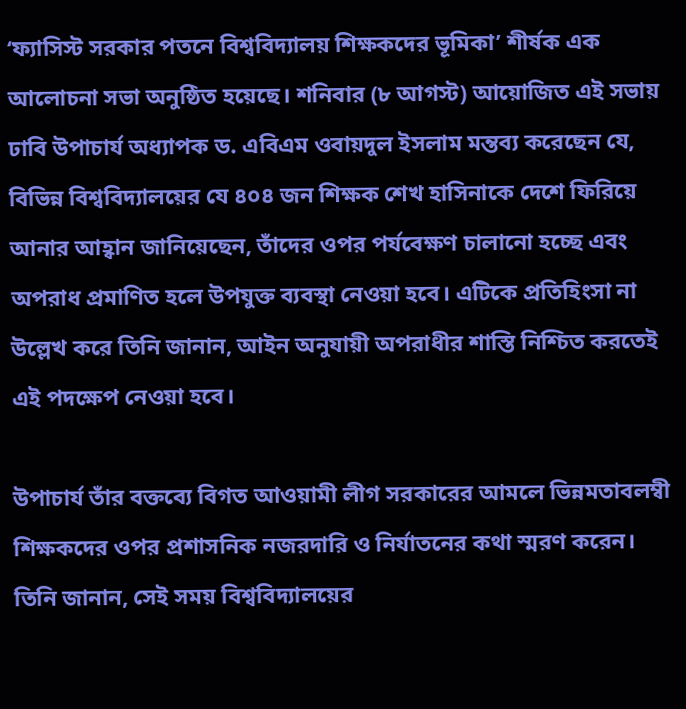‘ফ্যাসিস্ট সরকার পতনে বিশ্ববিদ্যালয় শিক্ষকদের ভূমিকা’ শীর্ষক এক আলোচনা সভা অনুষ্ঠিত হয়েছে। শনিবার (৮ আগস্ট) আয়োজিত এই সভায় ঢাবি উপাচার্য অধ্যাপক ড. এবিএম ওবায়দুল ইসলাম মন্তব্য করেছেন যে, বিভিন্ন বিশ্ববিদ্যালয়ের যে ৪০৪ জন শিক্ষক শেখ হাসিনাকে দেশে ফিরিয়ে আনার আহ্বান জানিয়েছেন, তাঁদের ওপর পর্যবেক্ষণ চালানো হচ্ছে এবং অপরাধ প্রমাণিত হলে উপযুক্ত ব্যবস্থা নেওয়া হবে। এটিকে প্রতিহিংসা না উল্লেখ করে তিনি জানান, আইন অনুযায়ী অপরাধীর শাস্তি নিশ্চিত করতেই এই পদক্ষেপ নেওয়া হবে।

উপাচার্য তাঁর বক্তব্যে বিগত আওয়ামী লীগ সরকারের আমলে ভিন্নমতাবলম্বী শিক্ষকদের ওপর প্রশাসনিক নজরদারি ও নির্যাতনের কথা স্মরণ করেন। তিনি জানান, সেই সময় বিশ্ববিদ্যালয়ের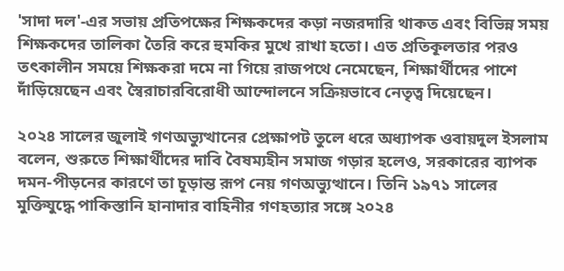'সাদা দল'-এর সভায় প্রতিপক্ষের শিক্ষকদের কড়া নজরদারি থাকত এবং বিভিন্ন সময় শিক্ষকদের তালিকা তৈরি করে হুমকির মুখে রাখা হতো। এত প্রতিকূলতার পরও তৎকালীন সময়ে শিক্ষকরা দমে না গিয়ে রাজপথে নেমেছেন, শিক্ষার্থীদের পাশে দাঁড়িয়েছেন এবং স্বৈরাচারবিরোধী আন্দোলনে সক্রিয়ভাবে নেতৃত্ব দিয়েছেন।

২০২৪ সালের জুলাই গণঅভ্যুত্থানের প্রেক্ষাপট তুলে ধরে অধ্যাপক ওবায়দুল ইসলাম বলেন, শুরুতে শিক্ষার্থীদের দাবি বৈষম্যহীন সমাজ গড়ার হলেও, সরকারের ব্যাপক দমন-পীড়নের কারণে তা চূড়ান্ত রূপ নেয় গণঅভ্যুত্থানে। তিনি ১৯৭১ সালের মুক্তিযুদ্ধে পাকিস্তানি হানাদার বাহিনীর গণহত্যার সঙ্গে ২০২৪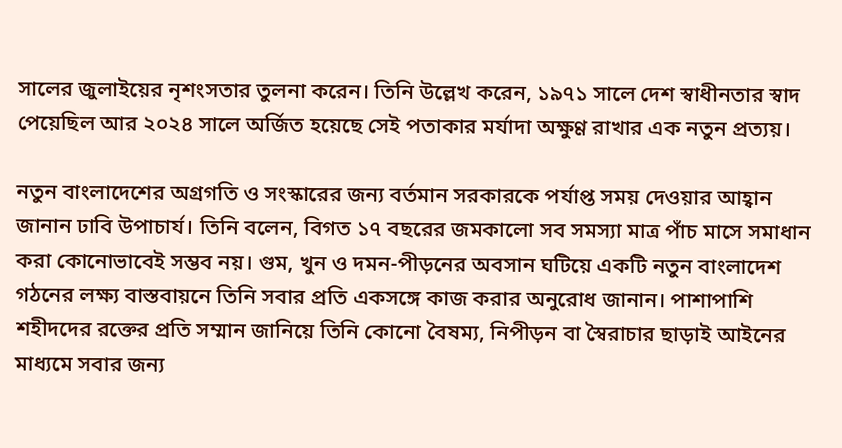সালের জুলাইয়ের নৃশংসতার তুলনা করেন। তিনি উল্লেখ করেন, ১৯৭১ সালে দেশ স্বাধীনতার স্বাদ পেয়েছিল আর ২০২৪ সালে অর্জিত হয়েছে সেই পতাকার মর্যাদা অক্ষুণ্ণ রাখার এক নতুন প্রত্যয়।

নতুন বাংলাদেশের অগ্রগতি ও সংস্কারের জন্য বর্তমান সরকারকে পর্যাপ্ত সময় দেওয়ার আহ্বান জানান ঢাবি উপাচার্য। তিনি বলেন, বিগত ১৭ বছরের জমকালো সব সমস্যা মাত্র পাঁচ মাসে সমাধান করা কোনোভাবেই সম্ভব নয়। গুম, খুন ও দমন-পীড়নের অবসান ঘটিয়ে একটি নতুন বাংলাদেশ গঠনের লক্ষ্য বাস্তবায়নে তিনি সবার প্রতি একসঙ্গে কাজ করার অনুরোধ জানান। পাশাপাশি শহীদদের রক্তের প্রতি সম্মান জানিয়ে তিনি কোনো বৈষম্য, নিপীড়ন বা স্বৈরাচার ছাড়াই আইনের মাধ্যমে সবার জন্য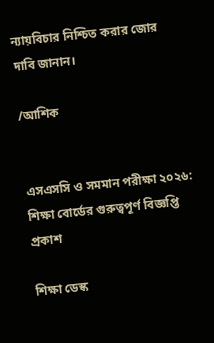ন্যায়বিচার নিশ্চিত করার জোর দাবি জানান।

/আশিক


এসএসসি ও সমমান পরীক্ষা ২০২৬: শিক্ষা বোর্ডের গুরুত্বপূর্ণ বিজ্ঞপ্তি প্রকাশ

শিক্ষা ডেস্ক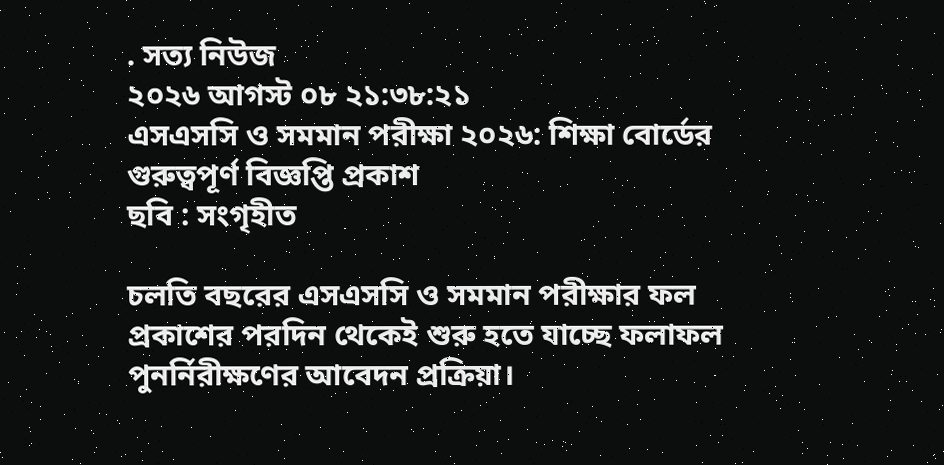. সত্য নিউজ
২০২৬ আগস্ট ০৮ ২১:৩৮:২১
এসএসসি ও সমমান পরীক্ষা ২০২৬: শিক্ষা বোর্ডের গুরুত্বপূর্ণ বিজ্ঞপ্তি প্রকাশ
ছবি : সংগৃহীত

চলতি বছরের এসএসসি ও সমমান পরীক্ষার ফল প্রকাশের পরদিন থেকেই শুরু হতে যাচ্ছে ফলাফল পুনর্নিরীক্ষণের আবেদন প্রক্রিয়া।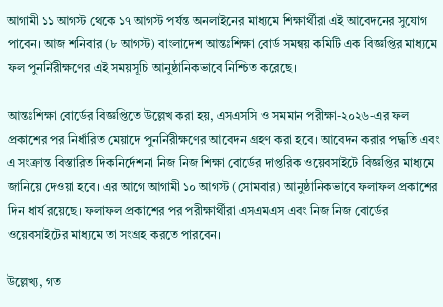আগামী ১১ আগস্ট থেকে ১৭ আগস্ট পর্যন্ত অনলাইনের মাধ্যমে শিক্ষার্থীরা এই আবেদনের সুযোগ পাবেন। আজ শনিবার (৮ আগস্ট) বাংলাদেশ আন্তঃশিক্ষা বোর্ড সমন্বয় কমিটি এক বিজ্ঞপ্তির মাধ্যমে ফল পুনর্নিরীক্ষণের এই সময়সূচি আনুষ্ঠানিকভাবে নিশ্চিত করেছে।

আন্তঃশিক্ষা বোর্ডের বিজ্ঞপ্তিতে উল্লেখ করা হয়, এসএসসি ও সমমান পরীক্ষা-২০২৬-এর ফল প্রকাশের পর নির্ধারিত মেয়াদে পুনর্নিরীক্ষণের আবেদন গ্রহণ করা হবে। আবেদন করার পদ্ধতি এবং এ সংক্রান্ত বিস্তারিত দিকনির্দেশনা নিজ নিজ শিক্ষা বোর্ডের দাপ্তরিক ওয়েবসাইটে বিজ্ঞপ্তির মাধ্যমে জানিয়ে দেওয়া হবে। এর আগে আগামী ১০ আগস্ট (সোমবার) আনুষ্ঠানিকভাবে ফলাফল প্রকাশের দিন ধার্য রয়েছে। ফলাফল প্রকাশের পর পরীক্ষার্থীরা এসএমএস এবং নিজ নিজ বোর্ডের ওয়েবসাইটের মাধ্যমে তা সংগ্রহ করতে পারবেন।

উল্লেখ্য, গত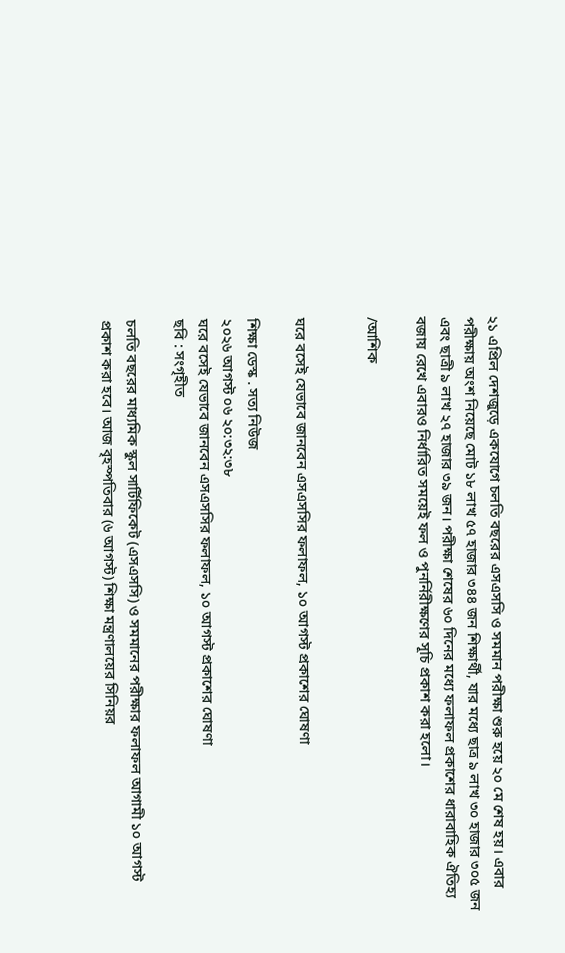২১ এপ্রিল দেশজুড়ে একযোগে চলতি বছরের এসএসসি ও সমমান পরীক্ষা শুরু হয়ে ২০ মে শেষ হয়। এবার পরীক্ষায় অংশ নিয়েছে মোট ১৮ লাখ ৫৭ হাজার ৩৪৪ জন শিক্ষার্থী, যার মধ্যে ছাত্র ৯ লাখ ৩০ হাজার ৩০৫ জন এবং ছাত্রী ৯ লাখ ২৭ হাজার ৩৯ জন। পরীক্ষা শেষের ৬০ দিনের মধ্যে ফলাফল প্রকাশের ধারাবাহিক ঐতিহ্য বজায় রেখে এবারও নির্ধারিত সময়েই ফল ও পুনর্নিরীক্ষণের সূচি প্রকাশ করা হলো।

/আশিক


ঘরে বসেই যেভাবে জানবেন এসএসসির ফলাফল, ১০ আগস্ট প্রকাশের ঘোষণা

শিক্ষা ডেস্ক . সত্য নিউজ
২০২৬ আগস্ট ০৬ ২০:৩২:৩৮
ঘরে বসেই যেভাবে জানবেন এসএসসির ফলাফল, ১০ আগস্ট প্রকাশের ঘোষণা
ছবি : সংগৃহীত

চলতি বছরের মাধ্যমিক স্কুল সার্টিফিকেট (এসএসসি) ও সমমানের পরীক্ষার ফলাফল আগামী ১০ আগস্ট প্রকাশ করা হবে। আজ বৃহস্পতিবার (৬ আগস্ট) শিক্ষা মন্ত্রণালয়ের সিনিয়র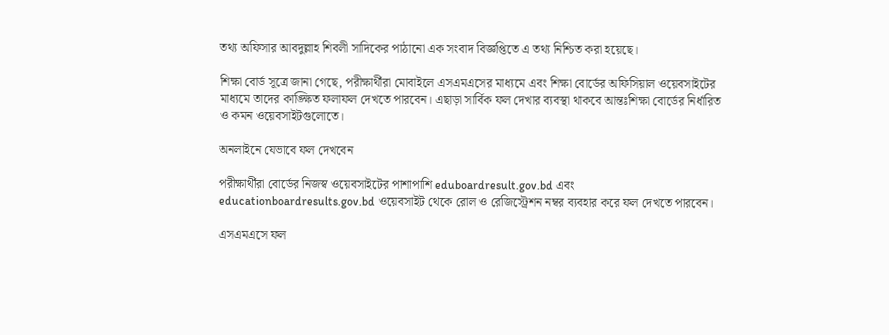তথ্য অফিসার আবদুল্লাহ শিবলী সাদিকের পাঠানো এক সংবাদ বিজ্ঞপ্তিতে এ তথ্য নিশ্চিত করা হয়েছে।

শিক্ষা বোর্ড সূত্রে জানা গেছে, পরীক্ষার্থীরা মোবাইলে এসএমএসের মাধ্যমে এবং শিক্ষা বোর্ডের অফিসিয়াল ওয়েবসাইটের মাধ্যমে তাদের কাঙ্ক্ষিত ফলাফল দেখতে পারবেন। এছাড়া সার্বিক ফল দেখার ব্যবস্থা থাকবে আন্তঃশিক্ষা বোর্ডের নির্ধারিত ও কমন ওয়েবসাইটগুলোতে।

অনলাইনে যেভাবে ফল দেখবেন

পরীক্ষার্থীরা বোর্ডের নিজস্ব ওয়েবসাইটের পাশাপাশি eduboardresult.gov.bd এবং educationboardresults.gov.bd ওয়েবসাইট থেকে রোল ও রেজিস্ট্রেশন নম্বর ব্যবহার করে ফল দেখতে পারবেন।

এসএমএসে ফল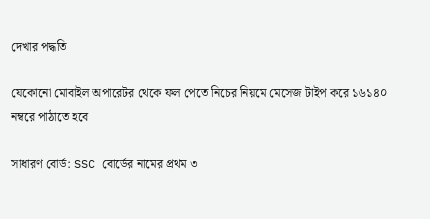দেখার পদ্ধতি

যেকোনো মোবাইল অপারেটর থেকে ফল পেতে নিচের নিয়মে মেসেজ টাইপ করে ১৬১৪০ নম্বরে পাঠাতে হবে

সাধারণ বোর্ড: SSC বোর্ডের নামের প্রথম ৩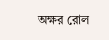অক্ষর রোল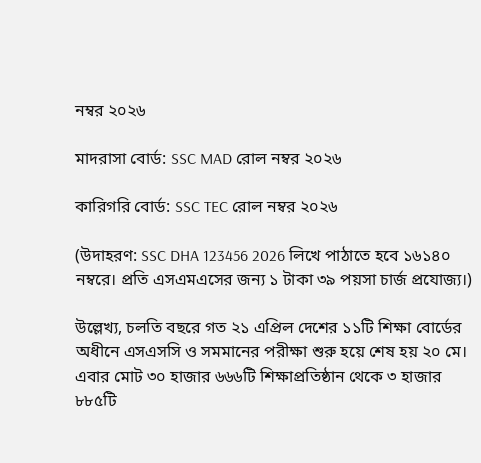নম্বর ২০২৬

মাদরাসা বোর্ড: SSC MAD রোল নম্বর ২০২৬

কারিগরি বোর্ড: SSC TEC রোল নম্বর ২০২৬

(উদাহরণ: SSC DHA 123456 2026 লিখে পাঠাতে হবে ১৬১৪০ নম্বরে। প্রতি এসএমএসের জন্য ১ টাকা ৩৯ পয়সা চার্জ প্রযোজ্য।)

উল্লেখ্য, চলতি বছরে গত ২১ এপ্রিল দেশের ১১টি শিক্ষা বোর্ডের অধীনে এসএসসি ও সমমানের পরীক্ষা শুরু হয়ে শেষ হয় ২০ মে। এবার মোট ৩০ হাজার ৬৬৬টি শিক্ষাপ্রতিষ্ঠান থেকে ৩ হাজার ৮৮৫টি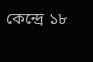কেন্দ্রে ১৮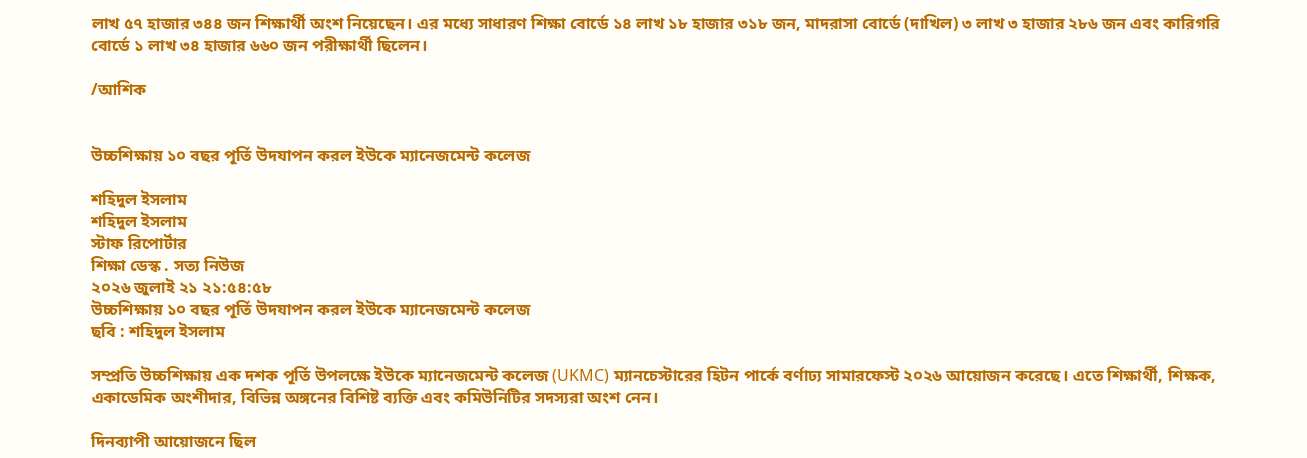লাখ ৫৭ হাজার ৩৪৪ জন শিক্ষার্থী অংশ নিয়েছেন। এর মধ্যে সাধারণ শিক্ষা বোর্ডে ১৪ লাখ ১৮ হাজার ৩১৮ জন, মাদরাসা বোর্ডে (দাখিল) ৩ লাখ ৩ হাজার ২৮৬ জন এবং কারিগরি বোর্ডে ১ লাখ ৩৪ হাজার ৬৬০ জন পরীক্ষার্থী ছিলেন।

/আশিক


উচ্চশিক্ষায় ১০ বছর পূর্তি উদযাপন করল ইউকে ম্যানেজমেন্ট কলেজ

শ‌হিদুল ইসলাম
শ‌হিদুল ইসলাম
স্টাফ রিপোর্টার
শিক্ষা ডেস্ক . সত্য নিউজ
২০২৬ জুলাই ২১ ২১:৫৪:৫৮
উচ্চশিক্ষায় ১০ বছর পূর্তি উদযাপন করল ইউকে ম্যানেজমেন্ট কলেজ
ছবি : শ‌হিদুল ইসলাম

সম্প্রতি উচ্চশিক্ষায় এক দশক পূর্তি উপলক্ষে ইউকে ম্যানেজমেন্ট কলেজ (UKMC) ম্যানচেস্টারের হিটন পার্কে বর্ণাঢ্য সামারফেস্ট ২০২৬ আয়োজন করেছে। এতে শিক্ষার্থী, শিক্ষক, একাডেমিক অংশীদার, বিভিন্ন অঙ্গনের বিশিষ্ট ব্যক্তি এবং কমিউনিটির সদস্যরা অংশ নেন।

দিনব্যাপী আয়োজনে ছিল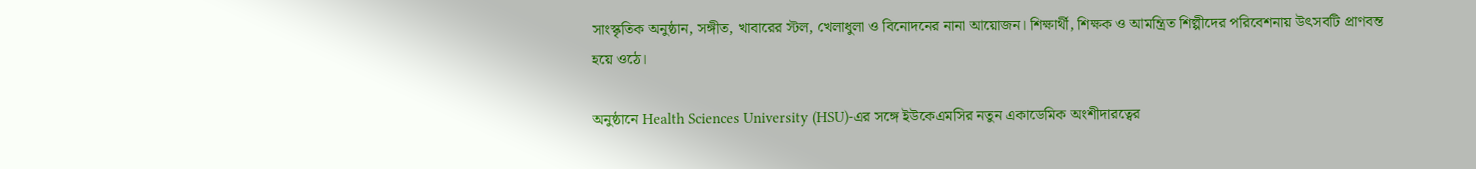সাংস্কৃতিক অনুষ্ঠান, সঙ্গীত, খাবারের স্টল, খেলাধুলা ও বিনোদনের নানা আয়োজন। শিক্ষার্থী, শিক্ষক ও আমন্ত্রিত শিল্পীদের পরিবেশনায় উৎসবটি প্রাণবন্ত হয়ে ওঠে।

অনুষ্ঠানে Health Sciences University (HSU)-এর সঙ্গে ইউকেএমসির নতুন একাডেমিক অংশীদারত্বের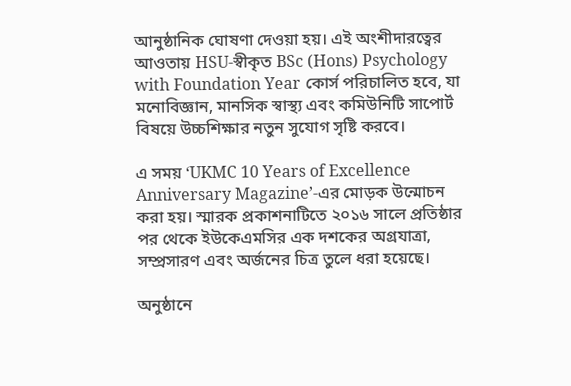আনুষ্ঠানিক ঘোষণা দেওয়া হয়। এই অংশীদারত্বের আওতায় HSU-স্বীকৃত BSc (Hons) Psychology with Foundation Year কোর্স পরিচালিত হবে, যা মনোবিজ্ঞান, মানসিক স্বাস্থ্য এবং কমিউনিটি সাপোর্ট বিষয়ে উচ্চশিক্ষার নতুন সুযোগ সৃষ্টি করবে।

এ সময় ‘UKMC 10 Years of Excellence Anniversary Magazine’-এর মোড়ক উন্মোচন করা হয়। স্মারক প্রকাশনাটিতে ২০১৬ সালে প্রতিষ্ঠার পর থেকে ইউকেএমসির এক দশকের অগ্রযাত্রা, সম্প্রসারণ এবং অর্জনের চিত্র তুলে ধরা হয়েছে।

অনুষ্ঠানে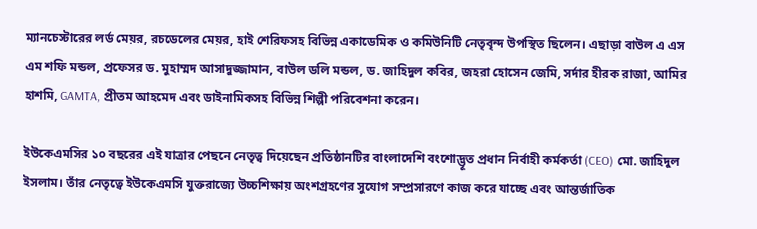ম্যানচেস্টারের লর্ড মেয়র, রচডেলের মেয়র, হাই শেরিফসহ বিভিন্ন একাডেমিক ও কমিউনিটি নেতৃবৃন্দ উপস্থিত ছিলেন। এছাড়া বাউল এ এস এম শফি মন্ডল, প্রফেসর ড. মুহাম্মদ আসাদুজ্জামান, বাউল ডলি মন্ডল, ড. জাহিদুল কবির, জহরা হোসেন জেমি, সর্দার হীরক রাজা, আমির হাশমি, GAMTA, প্রীতম আহমেদ এবং ডাইনামিকসহ বিভিন্ন শিল্পী পরিবেশনা করেন।

ইউকেএমসির ১০ বছরের এই যাত্রার পেছনে নেতৃত্ব দিয়েছেন প্রতিষ্ঠানটির বাংলাদেশি বংশোদ্ভূত প্রধান নির্বাহী কর্মকর্তা (CEO) মো. জাহিদুল ইসলাম। তাঁর নেতৃত্বে ইউকেএমসি যুক্তরাজ্যে উচ্চশিক্ষায় অংশগ্রহণের সুযোগ সম্প্রসারণে কাজ করে যাচ্ছে এবং আন্তর্জাতিক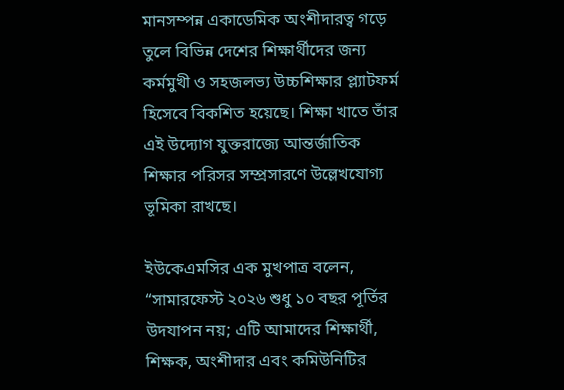মানসম্পন্ন একাডেমিক অংশীদারত্ব গড়ে তুলে বিভিন্ন দেশের শিক্ষার্থীদের জন্য কর্মমুখী ও সহজলভ্য উচ্চশিক্ষার প্ল্যাটফর্ম হিসেবে বিকশিত হয়েছে। শিক্ষা খাতে তাঁর এই উদ্যোগ যুক্তরাজ্যে আন্তর্জাতিক শিক্ষার পরিসর সম্প্রসারণে উল্লেখযোগ্য ভূমিকা রাখছে।

ইউকেএমসির এক মুখপাত্র বলেন, “সামারফেস্ট ২০২৬ শুধু ১০ বছর পূর্তির উদযাপন নয়; এটি আমাদের শিক্ষার্থী, শিক্ষক, অংশীদার এবং কমিউনিটির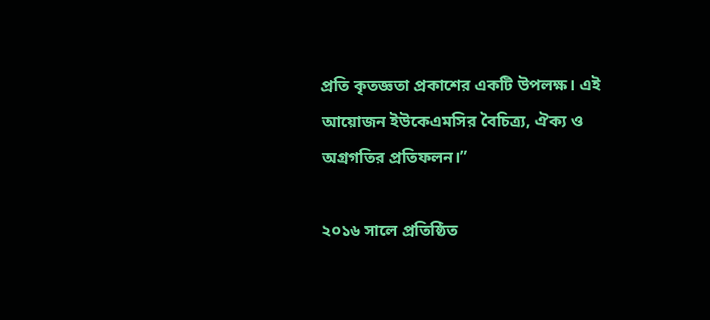প্রতি কৃতজ্ঞতা প্রকাশের একটি উপলক্ষ। এই আয়োজন ইউকেএমসির বৈচিত্র্য, ঐক্য ও অগ্রগতির প্রতিফলন।”

২০১৬ সালে প্রতিষ্ঠিত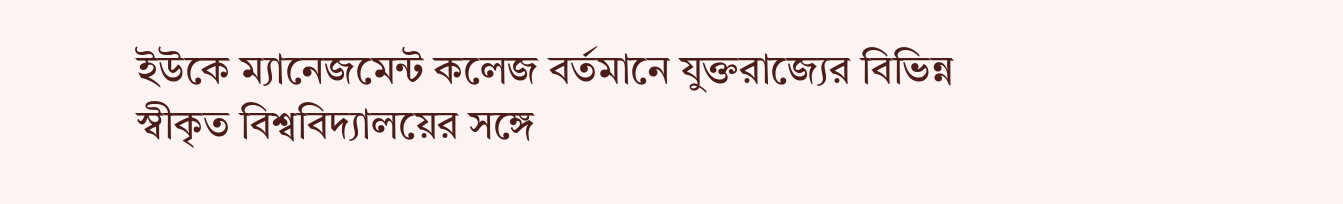ইউকে ম্যানেজমেন্ট কলেজ বর্তমানে যুক্তরাজ্যের বিভিন্ন স্বীকৃত বিশ্ববিদ্যালয়ের সঙ্গে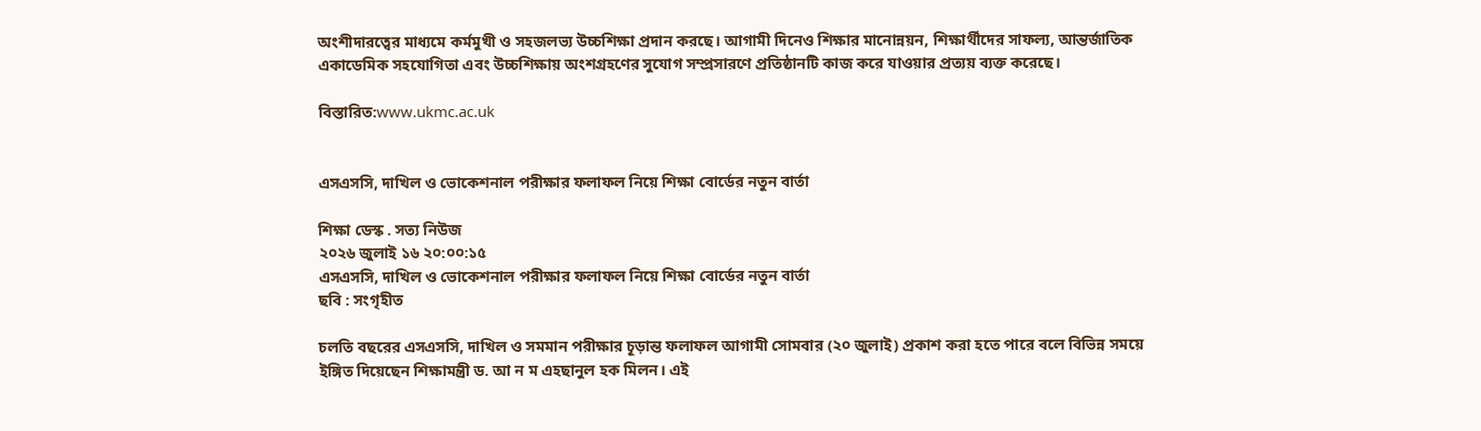অংশীদারত্বের মাধ্যমে কর্মমুখী ও সহজলভ্য উচ্চশিক্ষা প্রদান করছে। আগামী দিনেও শিক্ষার মানোন্নয়ন, শিক্ষার্থীদের সাফল্য, আন্তর্জাতিক একাডেমিক সহযোগিতা এবং উচ্চশিক্ষায় অংশগ্রহণের সুযোগ সম্প্রসারণে প্রতিষ্ঠানটি কাজ করে যাওয়ার প্রত্যয় ব্যক্ত করেছে।

বিস্তারিত:www.ukmc.ac.uk


এসএসসি, দাখিল ও ভোকেশনাল পরীক্ষার ফলাফল নিয়ে শিক্ষা বোর্ডের নতুন বার্তা

শিক্ষা ডেস্ক . সত্য নিউজ
২০২৬ জুলাই ১৬ ২০:০০:১৫
এসএসসি, দাখিল ও ভোকেশনাল পরীক্ষার ফলাফল নিয়ে শিক্ষা বোর্ডের নতুন বার্তা
ছবি : সংগৃহীত

চলতি বছরের এসএসসি, দাখিল ও সমমান পরীক্ষার চূড়ান্ত ফলাফল আগামী সোমবার (২০ জুলাই) প্রকাশ করা হতে পারে বলে বিভিন্ন সময়ে ইঙ্গিত দিয়েছেন শিক্ষামন্ত্রী ড. আ ন ম এহছানুল হক মিলন। এই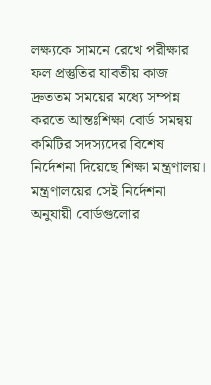লক্ষ্যকে সামনে রেখে পরীক্ষার ফল প্রস্তুতির যাবতীয় কাজ দ্রুততম সময়ের মধ্যে সম্পন্ন করতে আন্তঃশিক্ষা বোর্ড সমন্বয় কমিটির সদস্যদের বিশেষ নির্দেশনা দিয়েছে শিক্ষা মন্ত্রণালয়। মন্ত্রণালয়ের সেই নির্দেশনা অনুযায়ী বোর্ডগুলোর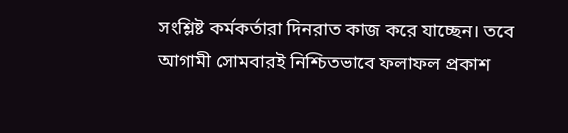সংশ্লিষ্ট কর্মকর্তারা দিনরাত কাজ করে যাচ্ছেন। তবে আগামী সোমবারই নিশ্চিতভাবে ফলাফল প্রকাশ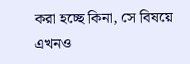করা হচ্ছে কিনা, সে বিষয়ে এখনও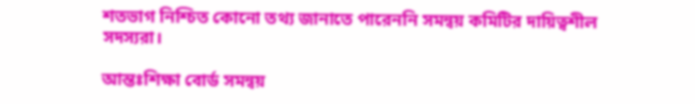শতভাগ নিশ্চিত কোনো তথ্য জানাতে পারেননি সমন্বয় কমিটির দায়িত্বশীল সদস্যরা।

আন্তঃশিক্ষা বোর্ড সমন্বয়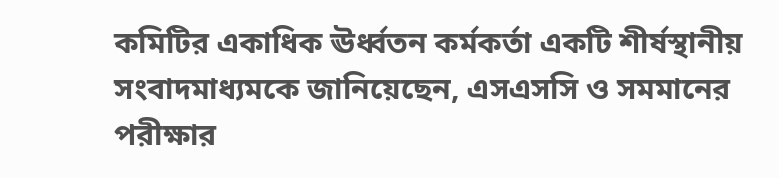কমিটির একাধিক ঊর্ধ্বতন কর্মকর্তা একটি শীর্ষস্থানীয় সংবাদমাধ্যমকে জানিয়েছেন, এসএসসি ও সমমানের পরীক্ষার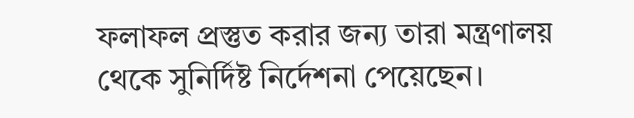ফলাফল প্রস্তুত করার জন্য তারা মন্ত্রণালয় থেকে সুনির্দিষ্ট নির্দেশনা পেয়েছেন।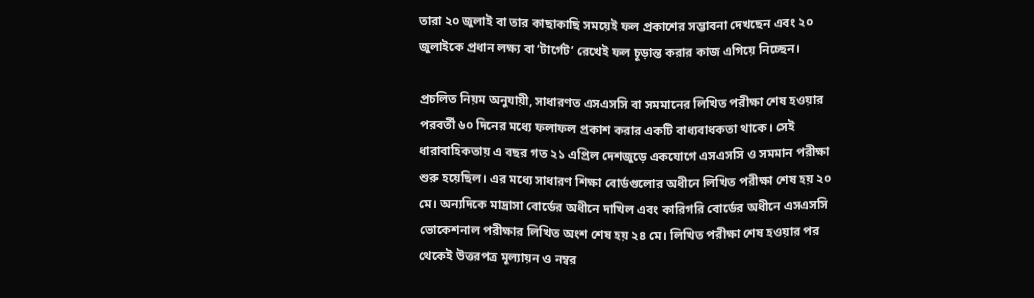তারা ২০ জুলাই বা তার কাছাকাছি সময়েই ফল প্রকাশের সম্ভাবনা দেখছেন এবং ২০ জুলাইকে প্রধান লক্ষ্য বা ‘টার্গেট’ রেখেই ফল চূড়ান্ত করার কাজ এগিয়ে নিচ্ছেন।

প্রচলিত নিয়ম অনুযায়ী, সাধারণত এসএসসি বা সমমানের লিখিত পরীক্ষা শেষ হওয়ার পরবর্তী ৬০ দিনের মধ্যে ফলাফল প্রকাশ করার একটি বাধ্যবাধকতা থাকে। সেই ধারাবাহিকতায় এ বছর গত ২১ এপ্রিল দেশজুড়ে একযোগে এসএসসি ও সমমান পরীক্ষা শুরু হয়েছিল। এর মধ্যে সাধারণ শিক্ষা বোর্ডগুলোর অধীনে লিখিত পরীক্ষা শেষ হয় ২০ মে। অন্যদিকে মাদ্রাসা বোর্ডের অধীনে দাখিল এবং কারিগরি বোর্ডের অধীনে এসএসসি ভোকেশনাল পরীক্ষার লিখিত অংশ শেষ হয় ২৪ মে। লিখিত পরীক্ষা শেষ হওয়ার পর থেকেই উত্তরপত্র মূল্যায়ন ও নম্বর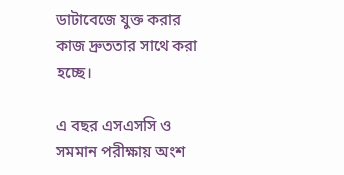ডাটাবেজে যুক্ত করার কাজ দ্রুততার সাথে করা হচ্ছে।

এ বছর এসএসসি ও সমমান পরীক্ষায় অংশ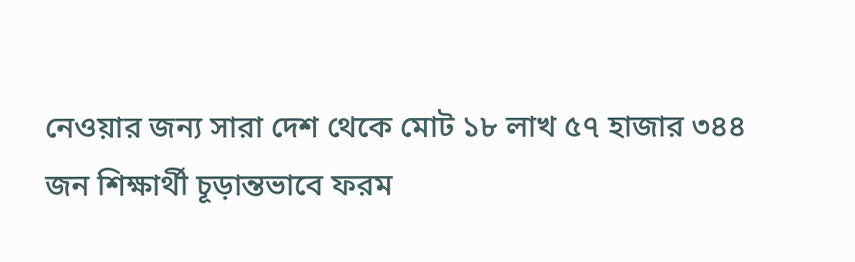নেওয়ার জন্য সারা দেশ থেকে মোট ১৮ লাখ ৫৭ হাজার ৩৪৪ জন শিক্ষার্থী চূড়ান্তভাবে ফরম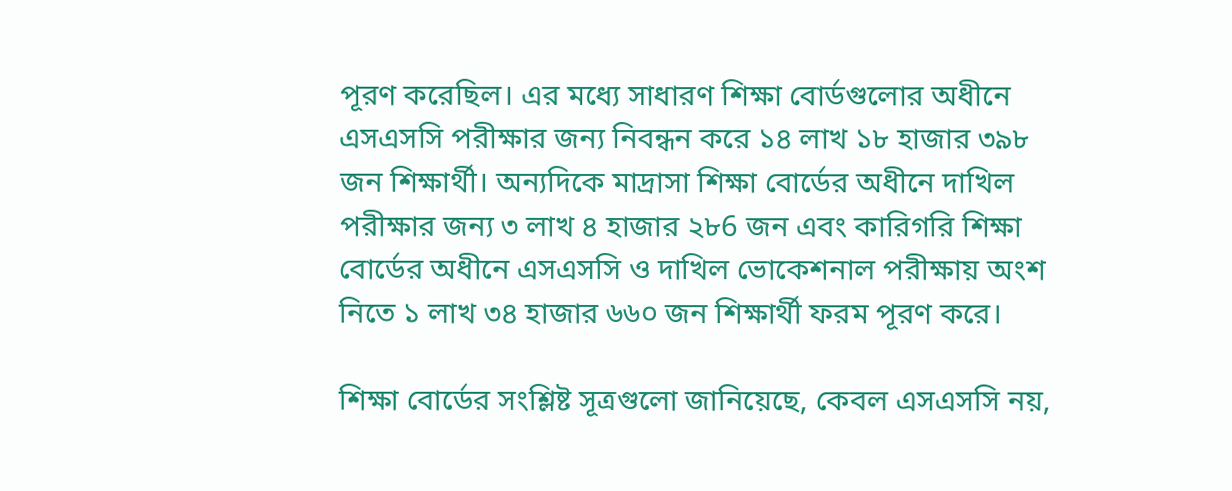পূরণ করেছিল। এর মধ্যে সাধারণ শিক্ষা বোর্ডগুলোর অধীনে এসএসসি পরীক্ষার জন্য নিবন্ধন করে ১৪ লাখ ১৮ হাজার ৩৯৮ জন শিক্ষার্থী। অন্যদিকে মাদ্রাসা শিক্ষা বোর্ডের অধীনে দাখিল পরীক্ষার জন্য ৩ লাখ ৪ হাজার ২৮6 জন এবং কারিগরি শিক্ষা বোর্ডের অধীনে এসএসসি ও দাখিল ভোকেশনাল পরীক্ষায় অংশ নিতে ১ লাখ ৩৪ হাজার ৬৬০ জন শিক্ষার্থী ফরম পূরণ করে।

শিক্ষা বোর্ডের সংশ্লিষ্ট সূত্রগুলো জানিয়েছে, কেবল এসএসসি নয়,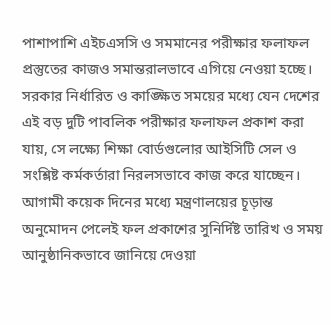পাশাপাশি এইচএসসি ও সমমানের পরীক্ষার ফলাফল প্রস্তুতের কাজও সমান্তরালভাবে এগিয়ে নেওয়া হচ্ছে। সরকার নির্ধারিত ও কাঙ্ক্ষিত সময়ের মধ্যে যেন দেশের এই বড় দুটি পাবলিক পরীক্ষার ফলাফল প্রকাশ করা যায়, সে লক্ষ্যে শিক্ষা বোর্ডগুলোর আইসিটি সেল ও সংশ্লিষ্ট কর্মকর্তারা নিরলসভাবে কাজ করে যাচ্ছেন। আগামী কয়েক দিনের মধ্যে মন্ত্রণালয়ের চূড়ান্ত অনুমোদন পেলেই ফল প্রকাশের সুনির্দিষ্ট তারিখ ও সময় আনুষ্ঠানিকভাবে জানিয়ে দেওয়া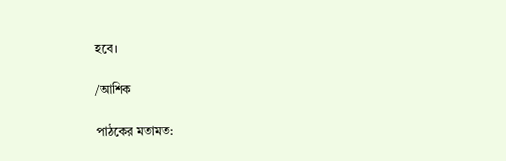হবে।

/আশিক

পাঠকের মতামত: